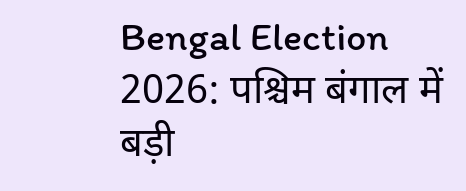Bengal Election 2026: पश्चिम बंगाल में बड़ी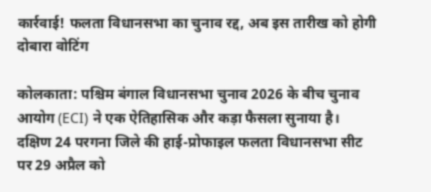कार्रवाई! फलता विधानसभा का चुनाव रद्द, अब इस तारीख को होगी दोबारा वोटिंग

कोलकाता: पश्चिम बंगाल विधानसभा चुनाव 2026 के बीच चुनाव आयोग (ECI) ने एक ऐतिहासिक और कड़ा फैसला सुनाया है। दक्षिण 24 परगना जिले की हाई-प्रोफाइल फलता विधानसभा सीट पर 29 अप्रैल को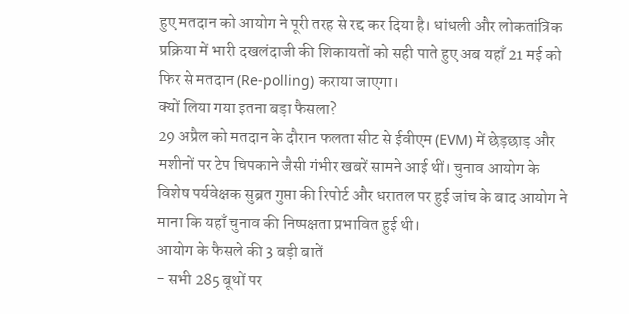हुए मतदान को आयोग ने पूरी तरह से रद्द कर दिया है। धांधली और लोकतांत्रिक प्रक्रिया में भारी दखलंदाजी की शिकायतों को सही पाते हुए अब यहाँ 21 मई को फिर से मतदान (Re-polling) कराया जाएगा।
क्यों लिया गया इतना बड़ा फैसला?
29 अप्रैल को मतदान के दौरान फलता सीट से ईवीएम (EVM) में छेड़छाड़ और मशीनों पर टेप चिपकाने जैसी गंभीर खबरें सामने आई थीं। चुनाव आयोग के विशेष पर्यवेक्षक सुब्रत गुप्ता की रिपोर्ट और धरातल पर हुई जांच के बाद आयोग ने माना कि यहाँ चुनाव की निष्पक्षता प्रभावित हुई थी।
आयोग के फैसले की 3 बड़ी बातें
- सभी 285 बूथों पर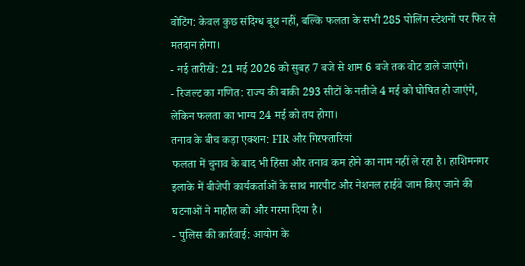वोटिंग: केवल कुछ संदिग्ध बूथ नहीं, बल्कि फलता के सभी 285 पोलिंग स्टेशनों पर फिर से मतदान होगा।
- नई तारीखें: 21 मई 2026 को सुबह 7 बजे से शाम 6 बजे तक वोट डाले जाएंगे।
- रिजल्ट का गणित: राज्य की बाकी 293 सीटों के नतीजे 4 मई को घोषित हो जाएंगे, लेकिन फलता का भाग्य 24 मई को तय होगा।
तनाव के बीच कड़ा एक्शन: FIR और गिरफ्तारियां
फलता में चुनाव के बाद भी हिंसा और तनाव कम होने का नाम नहीं ले रहा है। हाशिमनगर इलाके में बीजेपी कार्यकर्ताओं के साथ मारपीट और नेशनल हाईवे जाम किए जाने की घटनाओं ने माहौल को और गरमा दिया है।
- पुलिस की कार्रवाई: आयोग के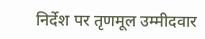निर्देश पर तृणमूल उम्मीदवार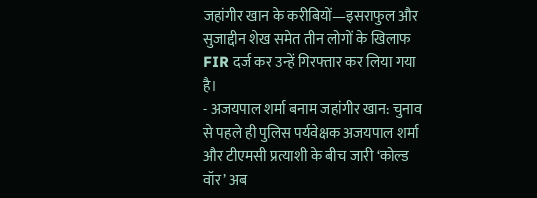जहांगीर खान के करीबियों—इसराफुल और सुजाद्दीन शेख समेत तीन लोगों के खिलाफ FIR दर्ज कर उन्हें गिरफ्तार कर लिया गया है।
- अजयपाल शर्मा बनाम जहांगीर खान: चुनाव से पहले ही पुलिस पर्यवेक्षक अजयपाल शर्मा और टीएमसी प्रत्याशी के बीच जारी ‘कोल्ड वॉर’ अब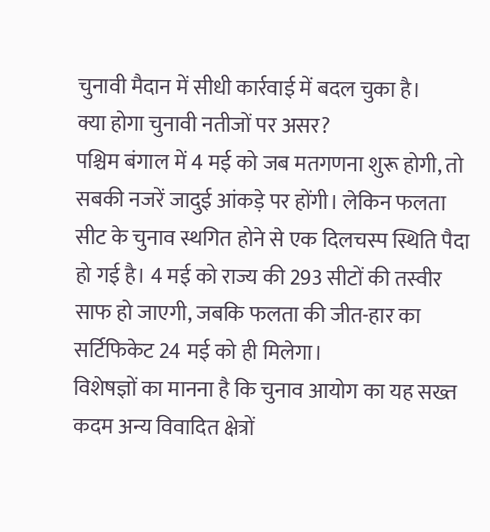चुनावी मैदान में सीधी कार्रवाई में बदल चुका है।
क्या होगा चुनावी नतीजों पर असर?
पश्चिम बंगाल में 4 मई को जब मतगणना शुरू होगी, तो सबकी नजरें जादुई आंकड़े पर होंगी। लेकिन फलता सीट के चुनाव स्थगित होने से एक दिलचस्प स्थिति पैदा हो गई है। 4 मई को राज्य की 293 सीटों की तस्वीर साफ हो जाएगी, जबकि फलता की जीत-हार का सर्टिफिकेट 24 मई को ही मिलेगा।
विशेषज्ञों का मानना है कि चुनाव आयोग का यह सख्त कदम अन्य विवादित क्षेत्रों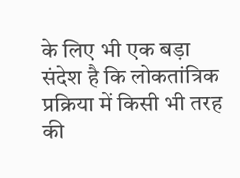के लिए भी एक बड़ा संदेश है कि लोकतांत्रिक प्रक्रिया में किसी भी तरह की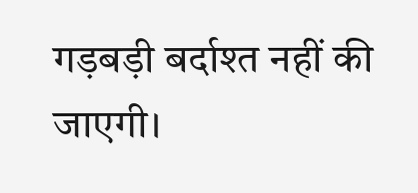गड़बड़ी बर्दाश्त नहीं की जाएगी।